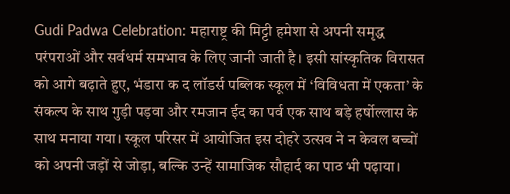Gudi Padwa Celebration: महाराष्ट्र की मिट्टी हमेशा से अपनी समृद्ध परंपराओं और सर्वधर्म समभाव के लिए जानी जाती है। इसी सांस्कृतिक विरासत को आगे बढ़ाते हुए, भंडारा क द लॉडर्स पब्लिक स्कूल में ‘विविधता में एकता’ के संकल्प के साथ गुड़ी पड़वा और रमजान ईद का पर्व एक साथ बड़े हर्षोल्लास के साथ मनाया गया। स्कूल परिसर में आयोजित इस दोहरे उत्सव ने न केवल बच्चों को अपनी जड़ों से जोड़ा, बल्कि उन्हें सामाजिक सौहार्द का पाठ भी पढ़ाया।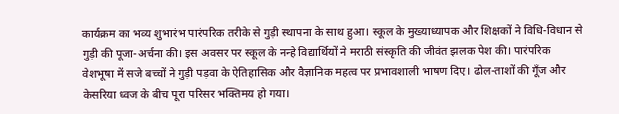कार्यक्रम का भव्य शुभारंभ पारंपरिक तरीके से गुड़ी स्थापना के साथ हुआ। स्कूल के मुख्याध्यापक और शिक्षकों ने विधि-विधान से गुड़ी की पूजा-अर्चना की। इस अवसर पर स्कूल के नन्हे विद्यार्थियों ने मराठी संस्कृति की जीवंत झलक पेश की। पारंपरिक वेशभूषा में सजे बच्चों ने गुड़ी पड़वा के ऐतिहासिक और वैज्ञानिक महत्व पर प्रभावशाली भाषण दिए। ढोल-ताशों की गूँज और केसरिया ध्वज के बीच पूरा परिसर भक्तिमय हो गया।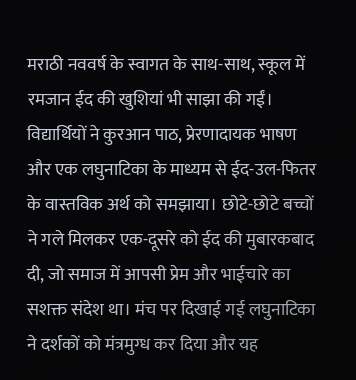मराठी नववर्ष के स्वागत के साथ-साथ, स्कूल में रमजान ईद की खुशियां भी साझा की गईं। विद्यार्थियों ने कुरआन पाठ, प्रेरणादायक भाषण और एक लघुनाटिका के माध्यम से ईद-उल-फितर के वास्तविक अर्थ को समझाया। छोटे-छोटे बच्चों ने गले मिलकर एक-दूसरे को ईद की मुबारकबाद दी, जो समाज में आपसी प्रेम और भाईचारे का सशक्त संदेश था। मंच पर दिखाई गई लघुनाटिका ने दर्शकों को मंत्रमुग्ध कर दिया और यह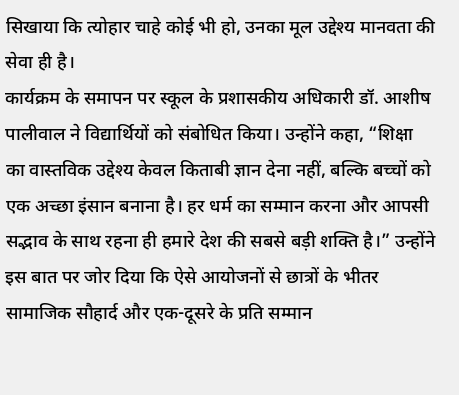सिखाया कि त्योहार चाहे कोई भी हो, उनका मूल उद्देश्य मानवता की सेवा ही है।
कार्यक्रम के समापन पर स्कूल के प्रशासकीय अधिकारी डॉ. आशीष पालीवाल ने विद्यार्थियों को संबोधित किया। उन्होंने कहा, “शिक्षा का वास्तविक उद्देश्य केवल किताबी ज्ञान देना नहीं, बल्कि बच्चों को एक अच्छा इंसान बनाना है। हर धर्म का सम्मान करना और आपसी सद्भाव के साथ रहना ही हमारे देश की सबसे बड़ी शक्ति है।” उन्होंने इस बात पर जोर दिया कि ऐसे आयोजनों से छात्रों के भीतर सामाजिक सौहार्द और एक-दूसरे के प्रति सम्मान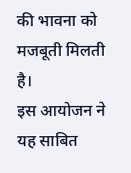की भावना को मजबूती मिलती है।
इस आयोजन ने यह साबित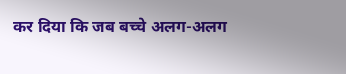कर दिया कि जब बच्चे अलग-अलग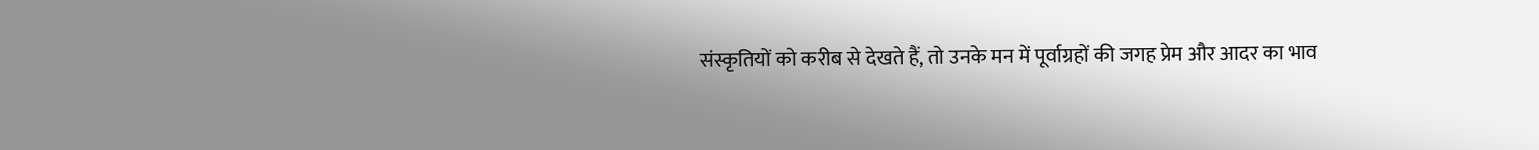संस्कृतियों को करीब से देखते हैं, तो उनके मन में पूर्वाग्रहों की जगह प्रेम और आदर का भाव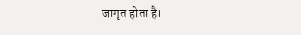जागृत होता है।